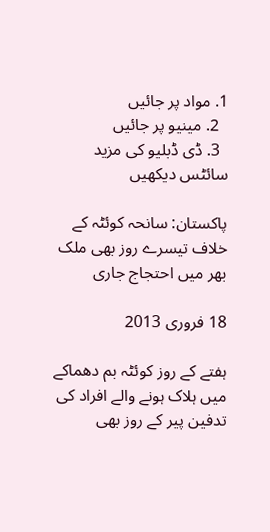1. مواد پر جائیں
  2. مینیو پر جائیں
  3. ڈی ڈبلیو کی مزید سائٹس دیکھیں

پاکستان: سانحہ کوئٹہ کے خلاف تیسرے روز بھی ملک بھر میں احتجاج جاری

18 فروری 2013

ہفتے کے روز کوئٹہ بم دھماکے میں ہلاک ہونے والے افراد کی تدفین پیر کے روز بھی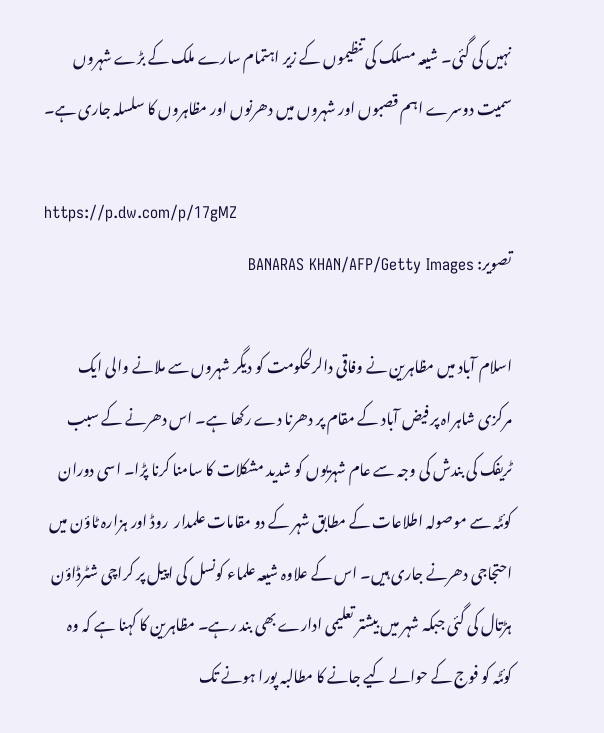نہیں کی گئی۔ شیعہ مسلک کی تنظیموں کے زیر اہتمام سارے ملک کے بڑے شہروں سمیت دوسرے اہم قصبوں اور شہروں میں دھرنوں اور مظاہروں کا سلسلہ جاری ہے۔

https://p.dw.com/p/17gMZ
تصویر: BANARAS KHAN/AFP/Getty Images

اسلام آباد میں مظاہرین نے وفاقی دالرلحکومت کو دیگر شہروں سے ملانے والی ایک  مرکزی شاہراہ پر فیض آباد کے مقام پر دھرنا دے رکھا ہے۔ اس دھرنے کے سبب ٹریفک کی بندش کی وجہ سے عام شہریوں کو شدید مشکلات کا سامنا کرنا پڑا۔ اسی دوران کوئٹہ سے موصولہ اطلاعات کے مطابق شہر کے دو مقامات علمدار  روڈ اور ہزارہ ٹاؤن میں احتجاجی دھرنے جاری ہیں۔ اس کے علاوہ شیعہ علماء کونسل کی اپیل پر کراچی شٹرڈاؤن ہڑتال کی گئی جبکہ شہر میں بیشتر تعلیمی ادارے بھی بند رہے۔ مظاہرین کا کہنا ہے کہ وہ کوئٹہ کو فوج کے حوالے کیے جانے کا مطالبہ پورا ہونے تک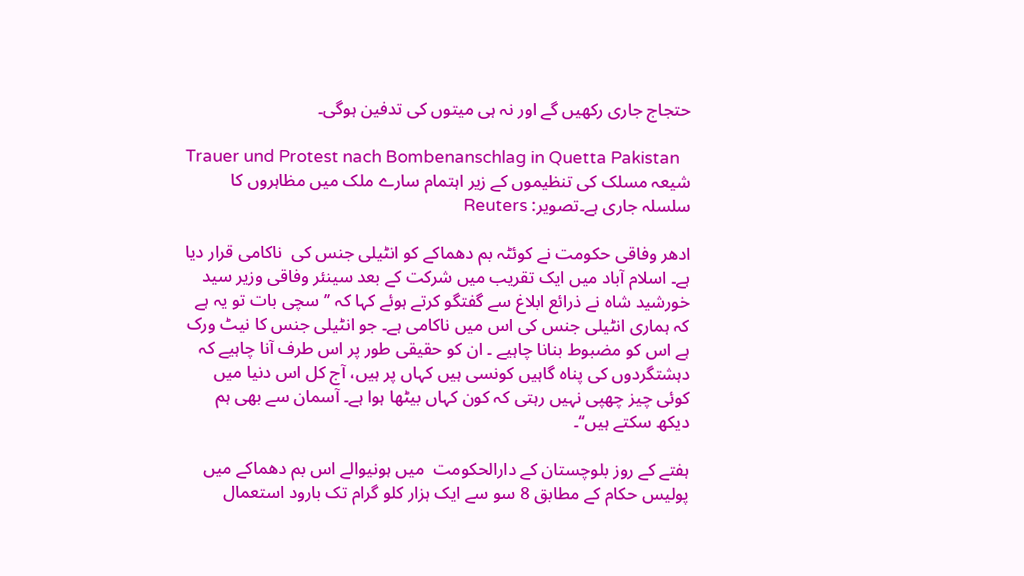حتجاج جاری رکھیں گے اور نہ ہی میتوں کی تدفین ہوگی۔

Trauer und Protest nach Bombenanschlag in Quetta Pakistan
شیعہ مسلک کی تنظیموں کے زیر اہتمام سارے ملک میں مظاہروں کا سلسلہ جاری ہے۔تصویر: Reuters

ادھر وفاقی حکومت نے کوئٹہ بم دھماکے کو انٹیلی جنس کی  ناکامی قرار دیا ہے۔ اسلام آباد میں ایک تقریب میں شرکت کے بعد سینئر وفاقی وزیر سید خورشید شاہ نے ذرائع ابلاغ سے گفتگو کرتے ہوئے کہا کہ ’’سچی بات تو یہ ہے کہ ہماری انٹیلی جنس کی اس میں ناکامی ہے۔ جو انٹیلی جنس کا نیٹ ورک ہے اس کو مضبوط بنانا چاہیے ۔ ان کو حقیقی طور پر اس طرف آنا چاہیے کہ دہشتگردوں کی پناہ گاہیں کونسی ہیں کہاں پر ہیں، آج کل اس دنیا میں کوئی چیز چھپی نہیں رہتی کہ کون کہاں بیٹھا ہوا ہے۔ آسمان سے بھی ہم دیکھ سکتے ہیں‘‘۔

ہفتے کے روز بلوچستان کے دارالحکومت  میں ہونیوالے اس بم دھماکے میں پولیس حکام کے مطابق 8 سو سے ایک ہزار کلو گرام تک بارود استعمال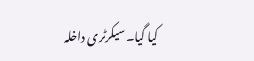کیا گیا۔سیکرٹری داخلہ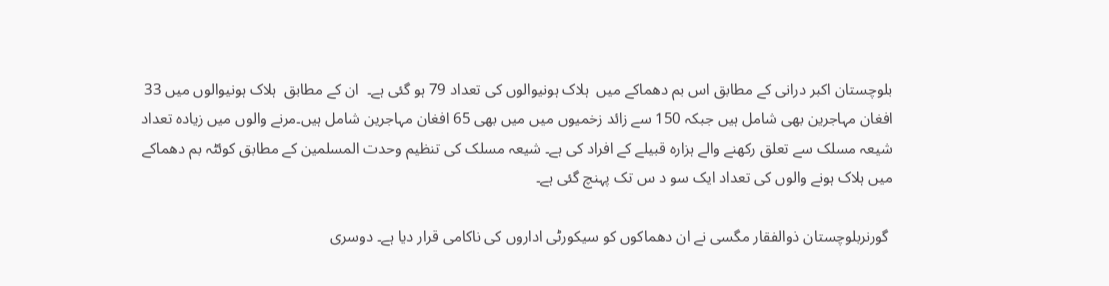بلوچستان اکبر درانی کے مطابق اس بم دھماکے میں  ہلاک ہونیوالوں کی تعداد 79 ہو گئی ہے۔  ان کے مطابق  ہلاک ہونیوالوں میں 33 افغان مہاجرین بھی شامل ہیں جبکہ 150 سے زائد زخمیوں میں میں بھی 65 افغان مہاجرین شامل ہیں۔مرنے والوں میں زیادہ تعداد شیعہ مسلک سے تعلق رکھنے والے ہزارہ قبیلے کے افراد کی ہے۔ شیعہ مسلک کی تنظیم وحدت المسلمین کے مطابق کوئٹہ بم دھماکے میں ہلاک ہونے والوں کی تعداد ایک سو د س تک پہنچ گئی ہے۔

 گورنربلوچستان ذوالفقار مگسی نے ان دھماکوں کو سیکورٹی اداروں کی ناکامی قرار دیا ہے۔ دوسری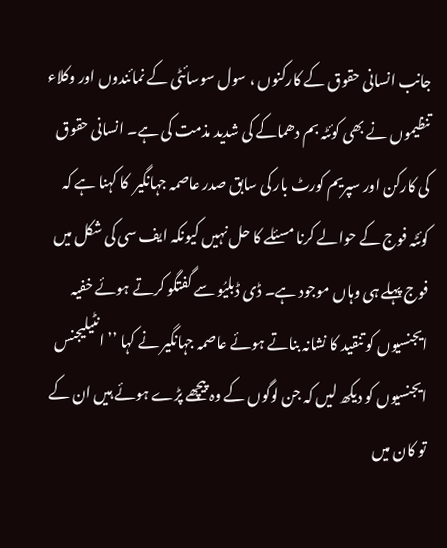جانب انسانی حقوق کے کارکنوں ، سول سوسائٹی کے نمائندوں اور وکلاء تنظیموں نے بھی کوئٹہ بم دھماکے کی شدید مذمت کی ہے۔ انسانی حقوق کی کارکن اور سپریم کورٹ بار کی سابق صدر عاصمہ جہانگیر  کا کہنا ہے کہ کوئٹہ فوج کے حوالے کرنا مسئلے کا حل نہیں کیونکہ ایف سی کی شکل میں فوج پہلے ہی وہاں موجود ہے۔ ڈی ڈبلیُو سے گفتگو کرتے ہوئے خفیہ ایجنسیوں کو تنقید کا نشانہ بناتے ہوئے عاصمہ جہانگیر نے کہا ’’ انٹیلیجنس ایجنسیوں کو دیکھ لیں کہ جن لوگوں کے وہ پیچھے پڑے ہوئے ہیں ان کے تو کان میں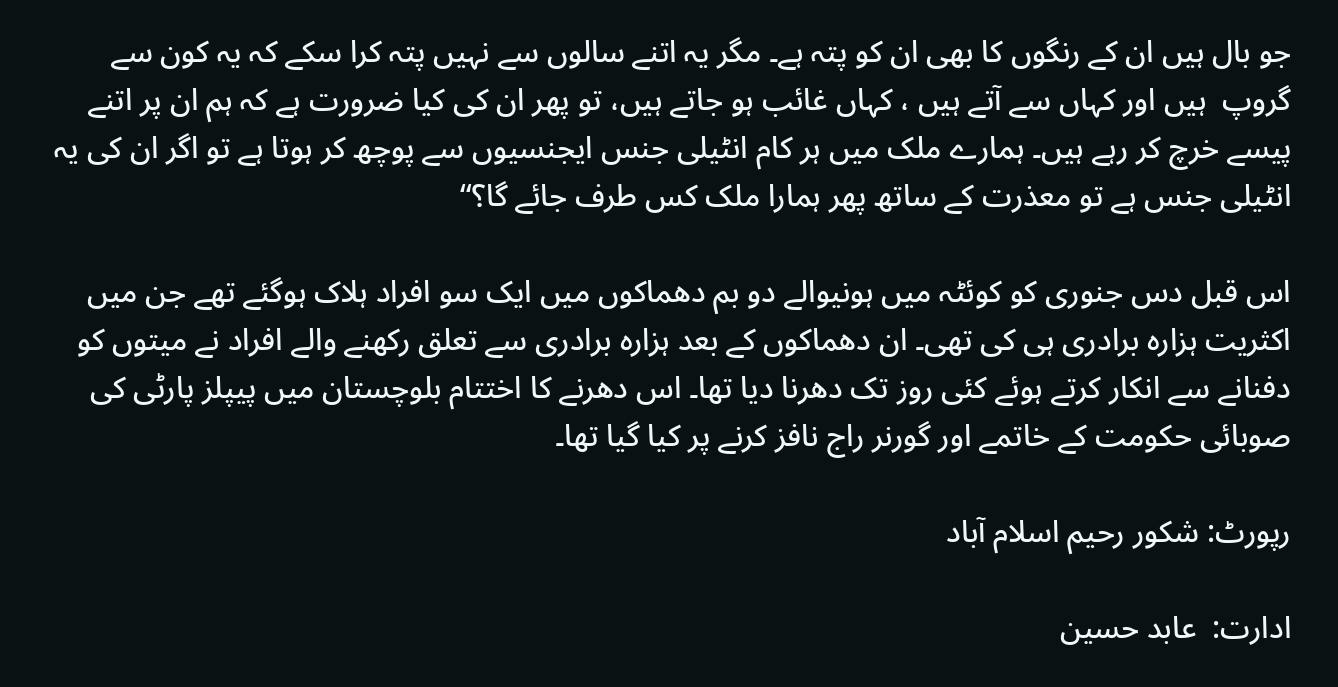جو بال ہیں ان کے رنگوں کا بھی ان کو پتہ ہے۔ مگر یہ اتنے سالوں سے نہیں پتہ کرا سکے کہ یہ کون سے گروپ  ہیں اور کہاں سے آتے ہیں ، کہاں غائب ہو جاتے ہیں، تو پھر ان کی کیا ضرورت ہے کہ ہم ان پر اتنے پیسے خرچ کر رہے ہیں۔ ہمارے ملک میں ہر کام انٹیلی جنس ایجنسیوں سے پوچھ کر ہوتا ہے تو اگر ان کی یہ انٹیلی جنس ہے تو معذرت کے ساتھ پھر ہمارا ملک کس طرف جائے گا؟‘‘

اس قبل دس جنوری کو کوئٹہ میں ہونیوالے دو بم دھماکوں میں ایک سو افراد ہلاک ہوگئے تھے جن میں اکثریت ہزارہ برادری ہی کی تھی۔ ان دھماکوں کے بعد ہزارہ برادری سے تعلق رکھنے والے افراد نے میتوں کو دفنانے سے انکار کرتے ہوئے کئی روز تک دھرنا دیا تھا۔ اس دھرنے کا اختتام بلوچستان میں پیپلز پارٹی کی صوبائی حکومت کے خاتمے اور گورنر راج نافز کرنے پر کیا گیا تھا۔

رپورٹ: شکور رحیم اسلام آباد

ادارت:  عابد حسین